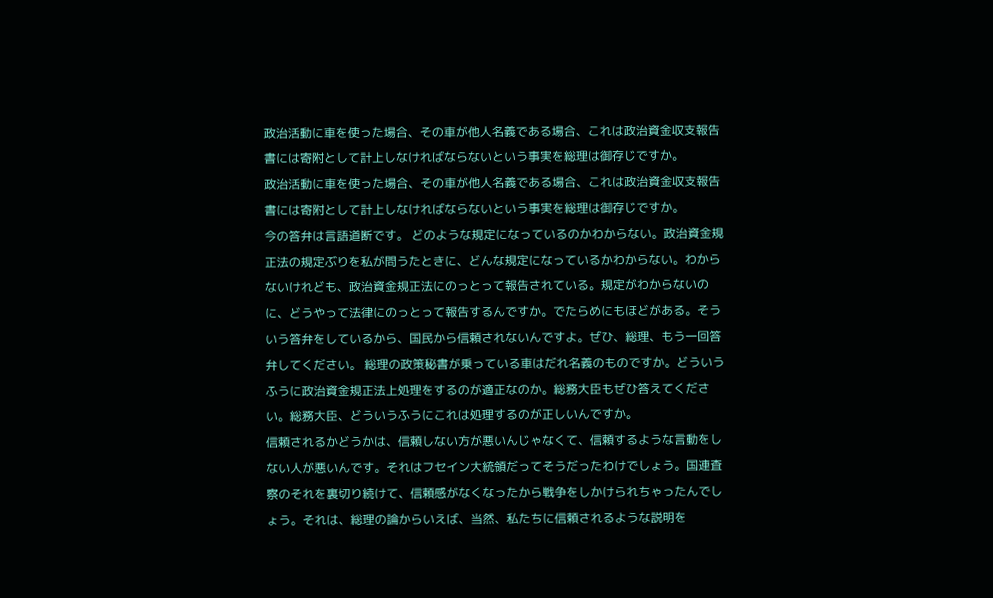政治活動に車を使った場合、その車が他人名義である場合、これは政治資金収支報告書には寄附として計上しなければならないという事実を総理は御存じですか。
政治活動に車を使った場合、その車が他人名義である場合、これは政治資金収支報告書には寄附として計上しなければならないという事実を総理は御存じですか。
今の答弁は言語道断です。 どのような規定になっているのかわからない。政治資金規正法の規定ぶりを私が問うたときに、どんな規定になっているかわからない。わからないけれども、政治資金規正法にのっとって報告されている。規定がわからないのに、どうやって法律にのっとって報告するんですか。でたらめにもほどがある。そういう答弁をしているから、国民から信頼されないんですよ。ぜひ、総理、もう一回答弁してください。 総理の政策秘書が乗っている車はだれ名義のものですか。どういうふうに政治資金規正法上処理をするのが適正なのか。総務大臣もぜひ答えてください。総務大臣、どういうふうにこれは処理するのが正しいんですか。
信頼されるかどうかは、信頼しない方が悪いんじゃなくて、信頼するような言動をしない人が悪いんです。それはフセイン大統領だってそうだったわけでしょう。国連査察のそれを裏切り続けて、信頼感がなくなったから戦争をしかけられちゃったんでしょう。それは、総理の論からいえば、当然、私たちに信頼されるような説明を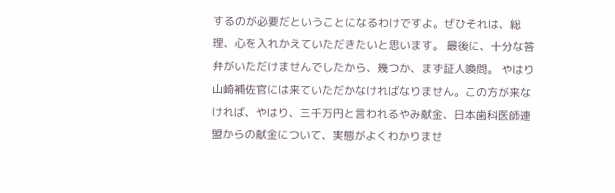するのが必要だということになるわけですよ。ぜひそれは、総理、心を入れかえていただきたいと思います。 最後に、十分な答弁がいただけませんでしたから、幾つか、まず証人喚問。 やはり山崎補佐官には来ていただかなければなりません。この方が来なければ、やはり、三千万円と言われるやみ献金、日本歯科医師連盟からの献金について、実態がよくわかりませ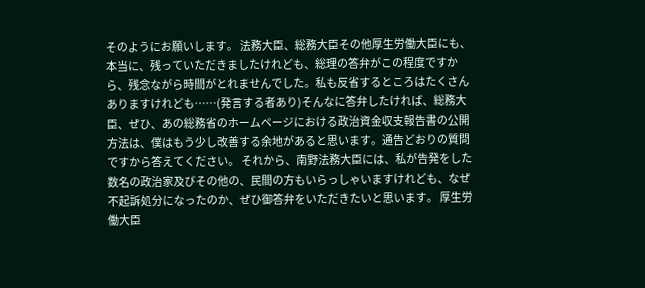そのようにお願いします。 法務大臣、総務大臣その他厚生労働大臣にも、本当に、残っていただきましたけれども、総理の答弁がこの程度ですから、残念ながら時間がとれませんでした。私も反省するところはたくさんありますけれども……(発言する者あり)そんなに答弁したければ、総務大臣、ぜひ、あの総務省のホームページにおける政治資金収支報告書の公開方法は、僕はもう少し改善する余地があると思います。通告どおりの質問ですから答えてください。 それから、南野法務大臣には、私が告発をした数名の政治家及びその他の、民間の方もいらっしゃいますけれども、なぜ不起訴処分になったのか、ぜひ御答弁をいただきたいと思います。 厚生労働大臣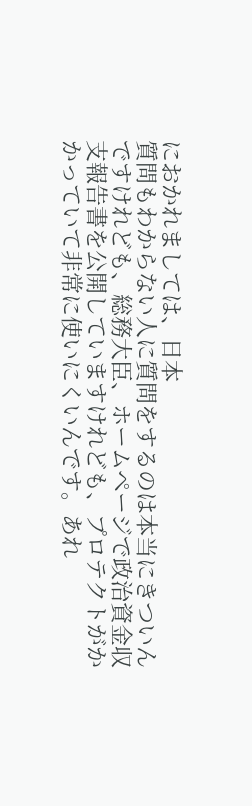におかれましては、日本
質問もわからない人に質問をするのは本当にきついんですけれども、総務大臣、ホームページで政治資金収支報告書を公開していますけれども、プロテクトがかかっていて非常に使いにくいんです。あれ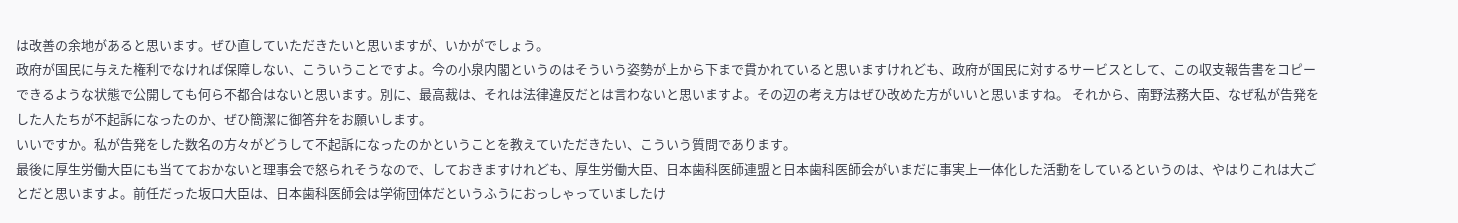は改善の余地があると思います。ぜひ直していただきたいと思いますが、いかがでしょう。
政府が国民に与えた権利でなければ保障しない、こういうことですよ。今の小泉内閣というのはそういう姿勢が上から下まで貫かれていると思いますけれども、政府が国民に対するサービスとして、この収支報告書をコピーできるような状態で公開しても何ら不都合はないと思います。別に、最高裁は、それは法律違反だとは言わないと思いますよ。その辺の考え方はぜひ改めた方がいいと思いますね。 それから、南野法務大臣、なぜ私が告発をした人たちが不起訴になったのか、ぜひ簡潔に御答弁をお願いします。
いいですか。私が告発をした数名の方々がどうして不起訴になったのかということを教えていただきたい、こういう質問であります。
最後に厚生労働大臣にも当てておかないと理事会で怒られそうなので、しておきますけれども、厚生労働大臣、日本歯科医師連盟と日本歯科医師会がいまだに事実上一体化した活動をしているというのは、やはりこれは大ごとだと思いますよ。前任だった坂口大臣は、日本歯科医師会は学術団体だというふうにおっしゃっていましたけ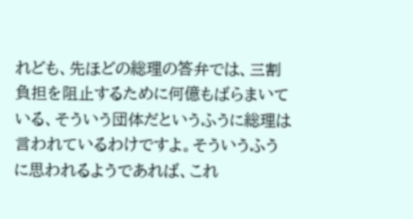れども、先ほどの総理の答弁では、三割負担を阻止するために何億もばらまいている、そういう団体だというふうに総理は言われているわけですよ。そういうふうに思われるようであれば、これ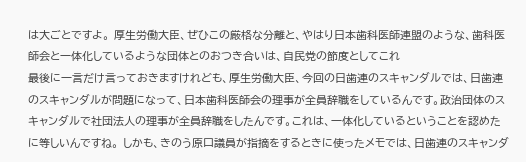は大ごとですよ。 厚生労働大臣、ぜひこの厳格な分離と、やはり日本歯科医師連盟のような、歯科医師会と一体化しているような団体とのおつき合いは、自民党の節度としてこれ
最後に一言だけ言っておきますけれども、厚生労働大臣、今回の日歯連のスキャンダルでは、日歯連のスキャンダルが問題になって、日本歯科医師会の理事が全員辞職をしているんです。政治団体のスキャンダルで社団法人の理事が全員辞職をしたんです。これは、一体化しているということを認めたに等しいんですね。 しかも、きのう原口議員が指摘をするときに使ったメモでは、日歯連のスキャンダ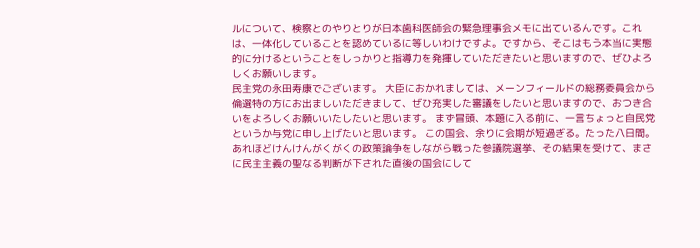ルについて、検察とのやりとりが日本歯科医師会の緊急理事会メモに出ているんです。これは、一体化していることを認めているに等しいわけですよ。ですから、そこはもう本当に実態的に分けるということをしっかりと指導力を発揮していただきたいと思いますので、ぜひよろしくお願いします。
民主党の永田寿康でございます。 大臣におかれましては、メーンフィールドの総務委員会から倫選特の方にお出ましいただきまして、ぜひ充実した審議をしたいと思いますので、おつき合いをよろしくお願いいたしたいと思います。 まず冒頭、本題に入る前に、一言ちょっと自民党というか与党に申し上げたいと思います。 この国会、余りに会期が短過ぎる。たった八日間。あれほどけんけんがくがくの政策論争をしながら戦った参議院選挙、その結果を受けて、まさに民主主義の聖なる判断が下された直後の国会にして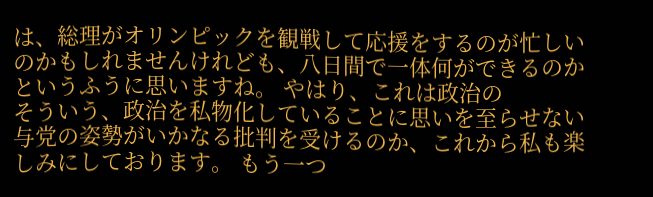は、総理がオリンピックを観戦して応援をするのが忙しいのかもしれませんけれども、八日間で一体何ができるのかというふうに思いますね。 やはり、これは政治の
そういう、政治を私物化していることに思いを至らせない与党の姿勢がいかなる批判を受けるのか、これから私も楽しみにしております。 もう一つ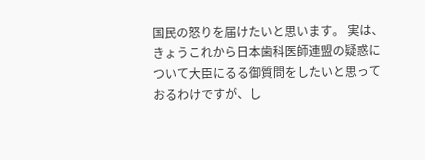国民の怒りを届けたいと思います。 実は、きょうこれから日本歯科医師連盟の疑惑について大臣にるる御質問をしたいと思っておるわけですが、し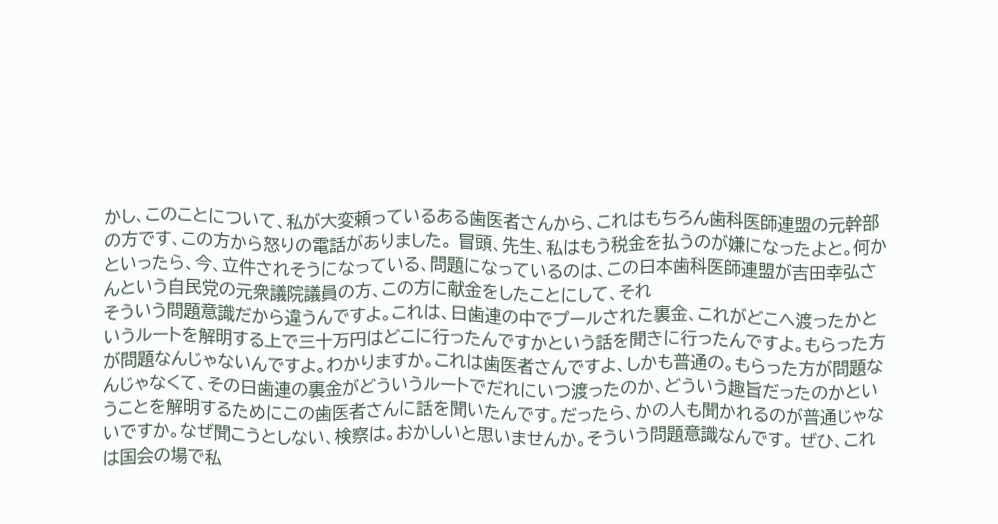かし、このことについて、私が大変頼っているある歯医者さんから、これはもちろん歯科医師連盟の元幹部の方です、この方から怒りの電話がありました。 冒頭、先生、私はもう税金を払うのが嫌になったよと。何かといったら、今、立件されそうになっている、問題になっているのは、この日本歯科医師連盟が吉田幸弘さんという自民党の元衆議院議員の方、この方に献金をしたことにして、それ
そういう問題意識だから違うんですよ。これは、日歯連の中でプールされた裏金、これがどこへ渡ったかというルートを解明する上で三十万円はどこに行ったんですかという話を聞きに行ったんですよ。もらった方が問題なんじゃないんですよ。わかりますか。これは歯医者さんですよ、しかも普通の。もらった方が問題なんじゃなくて、その日歯連の裏金がどういうルートでだれにいつ渡ったのか、どういう趣旨だったのかということを解明するためにこの歯医者さんに話を聞いたんです。だったら、かの人も聞かれるのが普通じゃないですか。なぜ聞こうとしない、検察は。おかしいと思いませんか。そういう問題意識なんです。 ぜひ、これは国会の場で私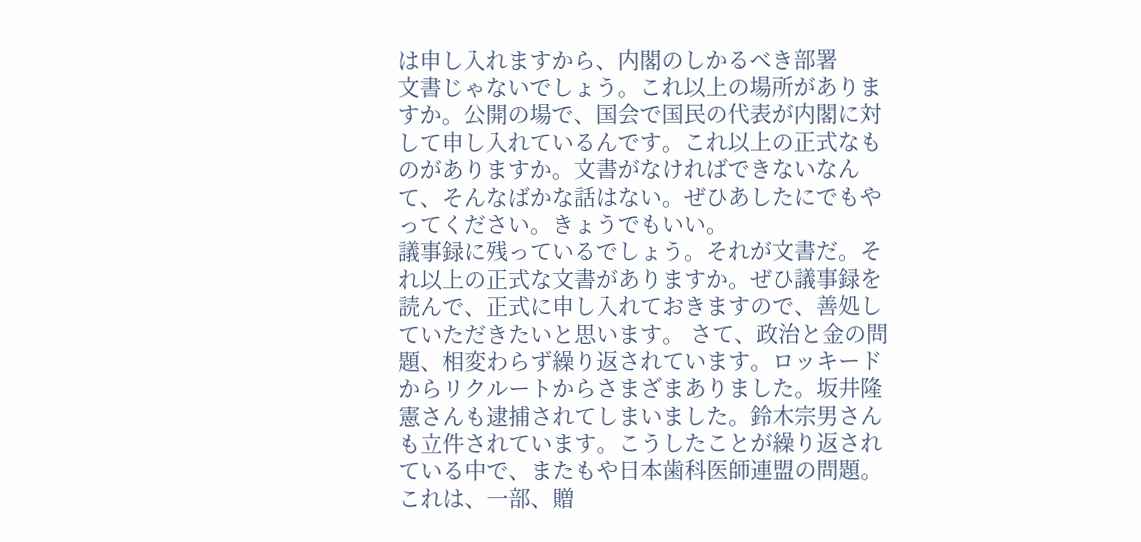は申し入れますから、内閣のしかるべき部署
文書じゃないでしょう。これ以上の場所がありますか。公開の場で、国会で国民の代表が内閣に対して申し入れているんです。これ以上の正式なものがありますか。文書がなければできないなんて、そんなばかな話はない。ぜひあしたにでもやってください。きょうでもいい。
議事録に残っているでしょう。それが文書だ。それ以上の正式な文書がありますか。ぜひ議事録を読んで、正式に申し入れておきますので、善処していただきたいと思います。 さて、政治と金の問題、相変わらず繰り返されています。ロッキードからリクルートからさまざまありました。坂井隆憲さんも逮捕されてしまいました。鈴木宗男さんも立件されています。こうしたことが繰り返されている中で、またもや日本歯科医師連盟の問題。これは、一部、贈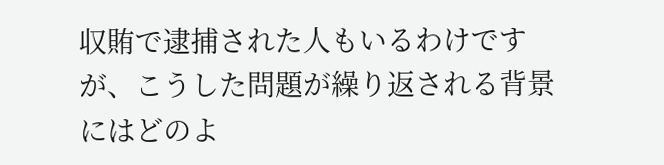収賄で逮捕された人もいるわけですが、こうした問題が繰り返される背景にはどのよ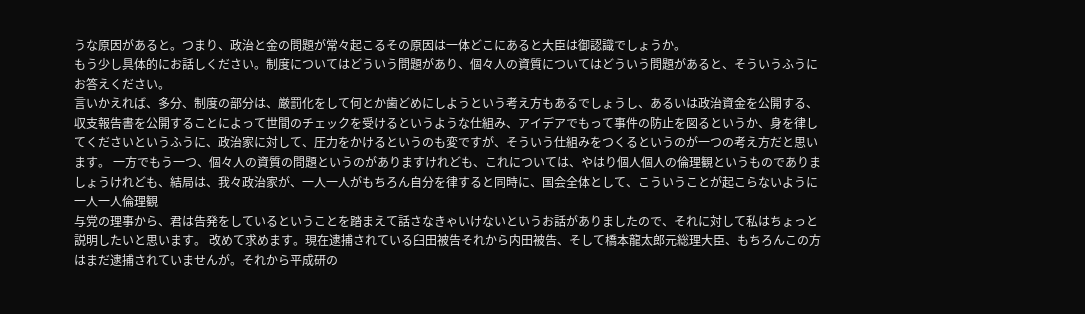うな原因があると。つまり、政治と金の問題が常々起こるその原因は一体どこにあると大臣は御認識でしょうか。
もう少し具体的にお話しください。制度についてはどういう問題があり、個々人の資質についてはどういう問題があると、そういうふうにお答えください。
言いかえれば、多分、制度の部分は、厳罰化をして何とか歯どめにしようという考え方もあるでしょうし、あるいは政治資金を公開する、収支報告書を公開することによって世間のチェックを受けるというような仕組み、アイデアでもって事件の防止を図るというか、身を律してくださいというふうに、政治家に対して、圧力をかけるというのも変ですが、そういう仕組みをつくるというのが一つの考え方だと思います。 一方でもう一つ、個々人の資質の問題というのがありますけれども、これについては、やはり個人個人の倫理観というものでありましょうけれども、結局は、我々政治家が、一人一人がもちろん自分を律すると同時に、国会全体として、こういうことが起こらないように一人一人倫理観
与党の理事から、君は告発をしているということを踏まえて話さなきゃいけないというお話がありましたので、それに対して私はちょっと説明したいと思います。 改めて求めます。現在逮捕されている臼田被告それから内田被告、そして橋本龍太郎元総理大臣、もちろんこの方はまだ逮捕されていませんが。それから平成研の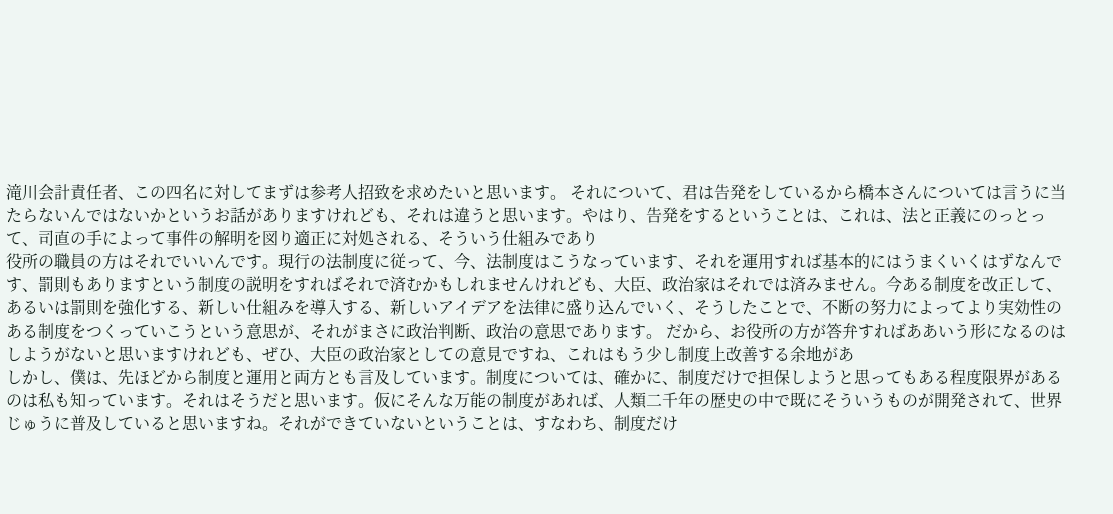滝川会計責任者、この四名に対してまずは参考人招致を求めたいと思います。 それについて、君は告発をしているから橋本さんについては言うに当たらないんではないかというお話がありますけれども、それは違うと思います。やはり、告発をするということは、これは、法と正義にのっとって、司直の手によって事件の解明を図り適正に対処される、そういう仕組みであり
役所の職員の方はそれでいいんです。現行の法制度に従って、今、法制度はこうなっています、それを運用すれば基本的にはうまくいくはずなんです、罰則もありますという制度の説明をすればそれで済むかもしれませんけれども、大臣、政治家はそれでは済みません。今ある制度を改正して、あるいは罰則を強化する、新しい仕組みを導入する、新しいアイデアを法律に盛り込んでいく、そうしたことで、不断の努力によってより実効性のある制度をつくっていこうという意思が、それがまさに政治判断、政治の意思であります。 だから、お役所の方が答弁すればああいう形になるのはしようがないと思いますけれども、ぜひ、大臣の政治家としての意見ですね、これはもう少し制度上改善する余地があ
しかし、僕は、先ほどから制度と運用と両方とも言及しています。制度については、確かに、制度だけで担保しようと思ってもある程度限界があるのは私も知っています。それはそうだと思います。仮にそんな万能の制度があれば、人類二千年の歴史の中で既にそういうものが開発されて、世界じゅうに普及していると思いますね。それができていないということは、すなわち、制度だけ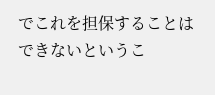でこれを担保することはできないというこ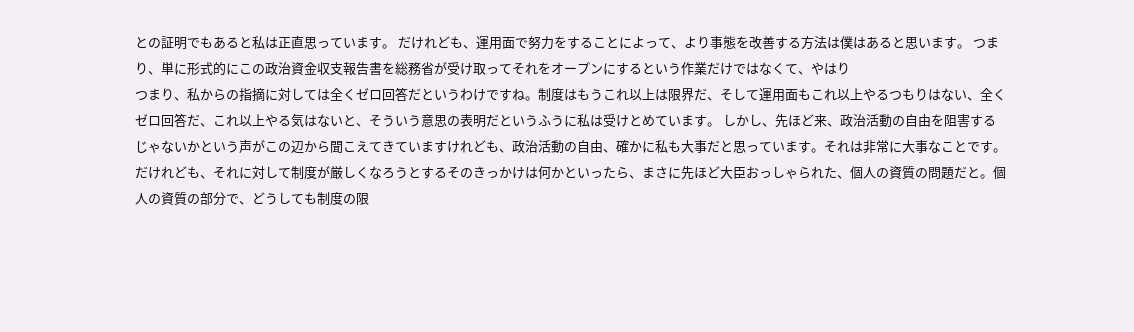との証明でもあると私は正直思っています。 だけれども、運用面で努力をすることによって、より事態を改善する方法は僕はあると思います。 つまり、単に形式的にこの政治資金収支報告書を総務省が受け取ってそれをオープンにするという作業だけではなくて、やはり
つまり、私からの指摘に対しては全くゼロ回答だというわけですね。制度はもうこれ以上は限界だ、そして運用面もこれ以上やるつもりはない、全くゼロ回答だ、これ以上やる気はないと、そういう意思の表明だというふうに私は受けとめています。 しかし、先ほど来、政治活動の自由を阻害するじゃないかという声がこの辺から聞こえてきていますけれども、政治活動の自由、確かに私も大事だと思っています。それは非常に大事なことです。だけれども、それに対して制度が厳しくなろうとするそのきっかけは何かといったら、まさに先ほど大臣おっしゃられた、個人の資質の問題だと。個人の資質の部分で、どうしても制度の限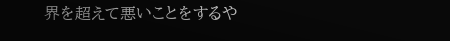界を超えて悪いことをするや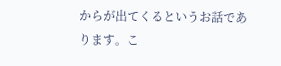からが出てくるというお話であります。こ